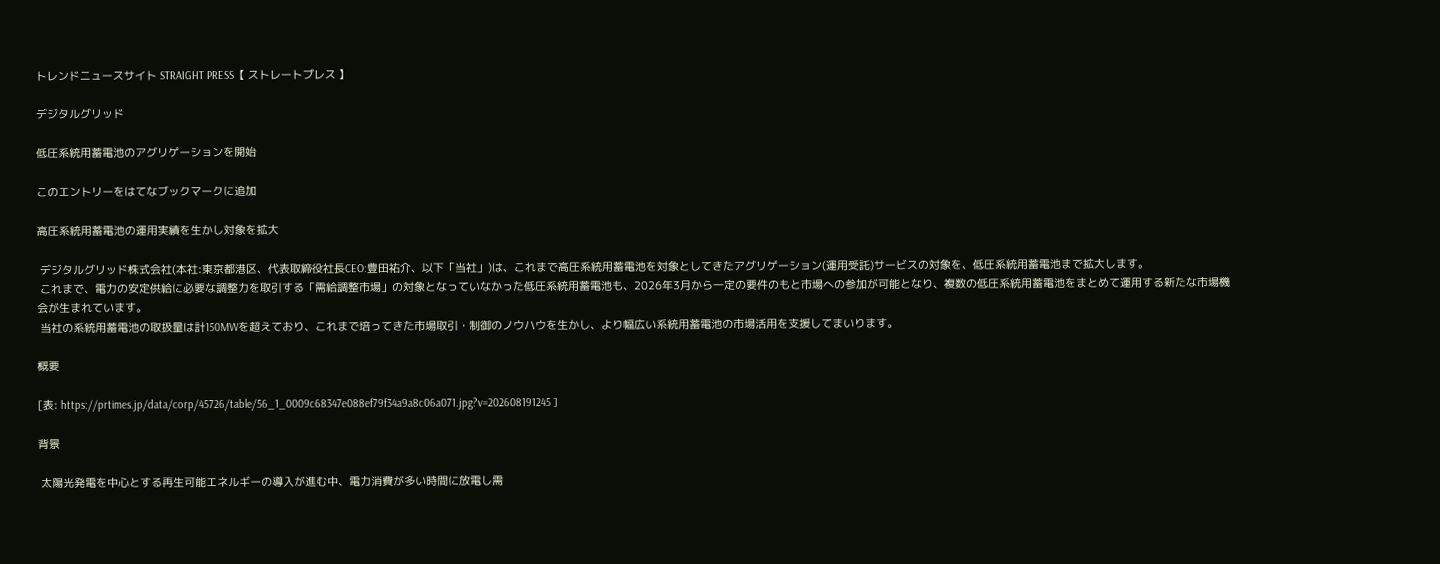トレンドニュースサイト STRAIGHT PRESS【 ストレートプレス 】

デジタルグリッド

低圧系統用蓄電池のアグリゲーションを開始

このエントリーをはてなブックマークに追加

高圧系統用蓄電池の運用実績を生かし対象を拡大

 デジタルグリッド株式会社(本社:東京都港区、代表取締役社長CEO:豊田祐介、以下「当社」)は、これまで高圧系統用蓄電池を対象としてきたアグリゲーション(運用受託)サービスの対象を、低圧系統用蓄電池まで拡大します。
 これまで、電力の安定供給に必要な調整力を取引する「需給調整市場」の対象となっていなかった低圧系統用蓄電池も、2026年3月から一定の要件のもと市場への参加が可能となり、複数の低圧系統用蓄電池をまとめて運用する新たな市場機会が生まれています。
 当社の系統用蓄電池の取扱量は計150MWを超えており、これまで培ってきた市場取引・制御のノウハウを生かし、より幅広い系統用蓄電池の市場活用を支援してまいります。

概要

[表: https://prtimes.jp/data/corp/45726/table/56_1_0009c68347e088ef79f34a9a8c06a071.jpg?v=202608191245 ]

背景

 太陽光発電を中心とする再生可能エネルギーの導入が進む中、電力消費が多い時間に放電し需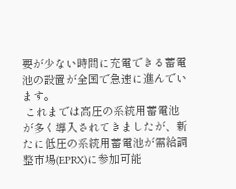要が少ない時間に充電できる蓄電池の設置が全国で急速に進んでいます。
 これまでは高圧の系統用蓄電池が多く導入されてきましたが、新たに低圧の系統用蓄電池が需給調整市場(EPRX)に参加可能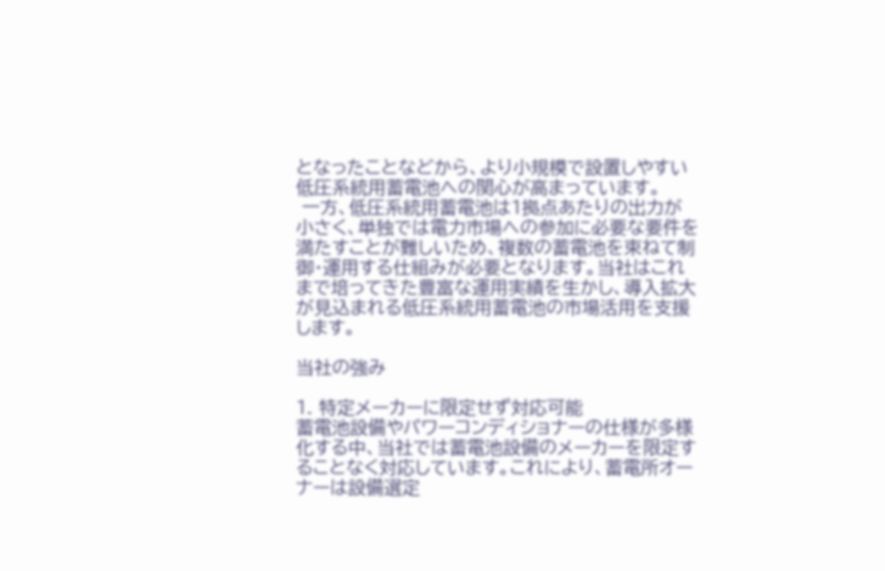となったことなどから、より小規模で設置しやすい低圧系統用蓄電池への関心が高まっています。
 一方、低圧系統用蓄電池は1拠点あたりの出力が小さく、単独では電力市場への参加に必要な要件を満たすことが難しいため、複数の蓄電池を束ねて制御・運用する仕組みが必要となります。当社はこれまで培ってきた豊富な運用実績を生かし、導入拡大が見込まれる低圧系統用蓄電池の市場活用を支援します。

当社の強み

1. 特定メーカーに限定せず対応可能
蓄電池設備やパワーコンディショナーの仕様が多様化する中、当社では蓄電池設備のメーカーを限定することなく対応しています。これにより、蓄電所オーナーは設備選定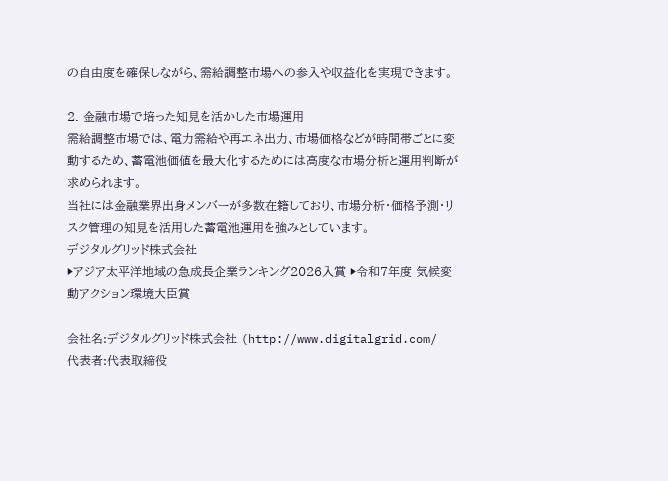の自由度を確保しながら、需給調整市場への参入や収益化を実現できます。

2. 金融市場で培った知見を活かした市場運用
需給調整市場では、電力需給や再エネ出力、市場価格などが時間帯ごとに変動するため、蓄電池価値を最大化するためには高度な市場分析と運用判断が求められます。
当社には金融業界出身メンバーが多数在籍しており、市場分析・価格予測・リスク管理の知見を活用した蓄電池運用を強みとしています。
デジタルグリッド株式会社
▶アジア太平洋地域の急成長企業ランキング2026入賞 ▶令和7年度 気候変動アクション環境大臣賞

会社名:デジタルグリッド株式会社 (http://www.digitalgrid.com/
代表者:代表取締役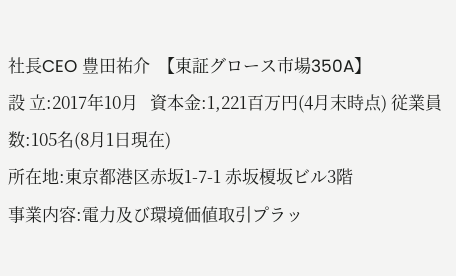社長CEO 豊田祐介  【東証グロース市場350A】
設 立:2017年10月   資本金:1,221百万円(4月末時点) 従業員数:105名(8月1日現在)
所在地:東京都港区赤坂1-7-1 赤坂榎坂ビル3階
事業内容:電力及び環境価値取引プラッ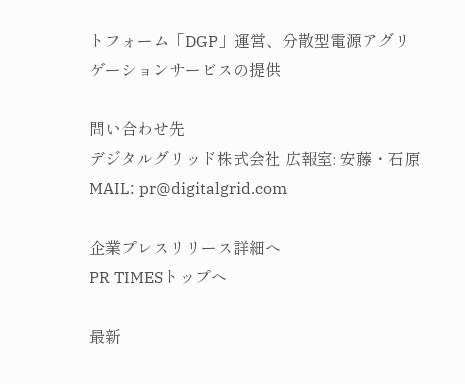トフォーム「DGP」運営、分散型電源アグリゲーションサービスの提供

問い合わせ先
デジタルグリッド株式会社 広報室: 安藤・石原
MAIL: pr@digitalgrid.com

企業プレスリリース詳細へ
PR TIMESトップへ

最新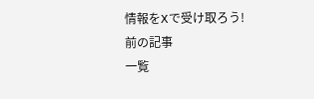情報をXで受け取ろう!
前の記事
一覧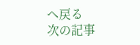へ戻る
次の記事